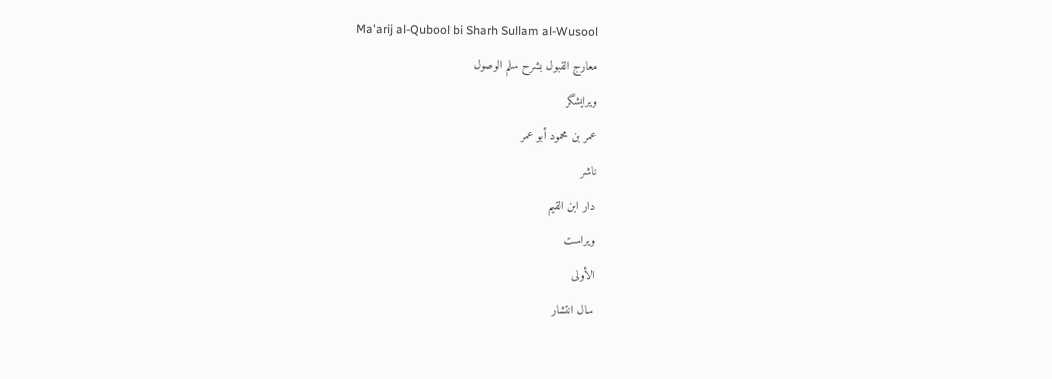Ma'arij al-Qubool bi Sharh Sullam al-Wusool
معارج القبول بشرح سلم الوصول
ویرایشگر
عمر بن محمود أبو عمر
ناشر
دار ابن القيم
ویراست
الأولى
سال انتشار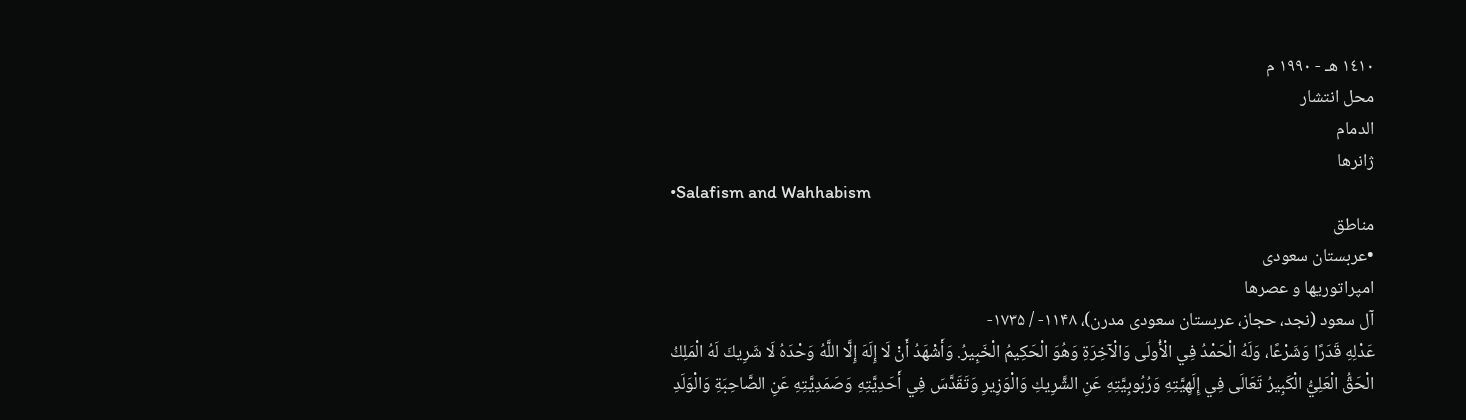١٤١٠ هـ - ١٩٩٠ م
محل انتشار
الدمام
ژانرها
•Salafism and Wahhabism
مناطق
•عربستان سعودی
امپراتوریها و عصرها
آل سعود (نجد، حجاز، عربستان سعودی مدرن)، ۱۱۴۸- / ۱۷۳۵-
عَدْلِهِ قَدَرًا وَشَرْعًا، وَلَهُ الْحَمْدُ فِي الْأُولَى وَالْآخِرَةِ وَهُوَ الْحَكِيمُ الْخَبِيرُ. وَأَشْهَدُ أَنْ لَا إِلَهَ إِلَّا اللَّهُ وَحْدَهُ لَا شَرِيكَ لَهُ الْمَلِكُ الْحَقُّ الْعَلِيُّ الْكَبِيرُ تَعَالَى فِي إِلَهِيَّتِهِ وَرُبُوبِيَّتِهِ عَنِ الشَّرِيكِ وَالْوَزِيرِ وَتَقَدَّسَ فِي أَحَدِيَّتِهِ وَصَمَدِيَّتِهِ عَنِ الصَّاحِبَةِ وَالْوَلَدِ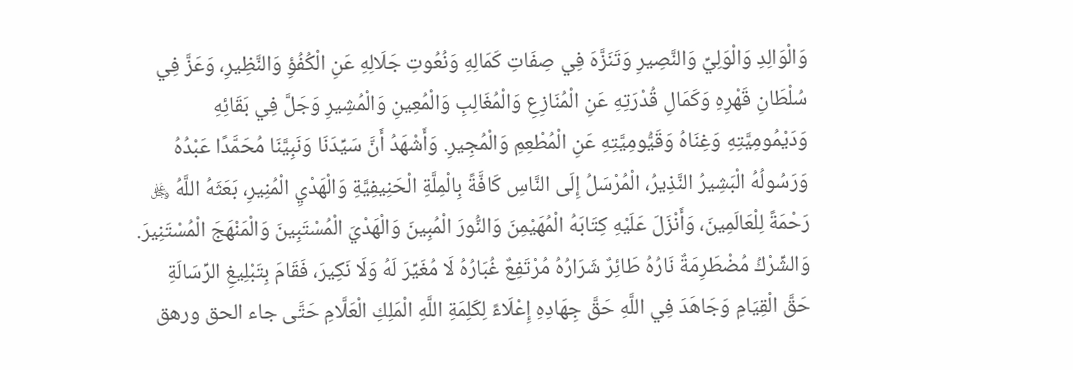وَالْوَالِدِ وَالْوَلِيِّ وَالنَّصِيرِ وَتَنَزَّهَ فِي صِفَاتِ كَمَالِهِ وَنُعُوتِ جَلَالِهِ عَنِ الْكُفُؤِ وَالنَّظِيرِ، وَعَزَّ فِي سُلْطَانِ قَهْرِهِ وَكَمَالِ قُدْرَتِهِ عَنِ الْمُنَازِعِ وَالْمُغَالِبِ وَالْمُعِينِ وَالْمُشِيرِ وَجَلَّ فِي بَقَائِهِ وَدَيْمُومِيَّتِهِ وَغِنَاهُ وَقَيُّومِيَّتِهِ عَنِ الْمُطْعِمِ وَالْمُجِيرِ. وَأَشْهَدُ أَنَّ سَيِّدَنَا وَنَبِيَّنَا مُحَمَّدًا عَبْدُهُ وَرَسُولُهُ الْبَشِيرُ النَّذِيرُ، الْمُرْسَلُ إِلَى النَّاسِ كَافَّةً بِالْمِلَّةِ الْحَنِيفِيَّةِ وَالْهَدْيِ الْمُنِيرِ، بَعَثَهُ اللَّهُ ﷿ رَحْمَةً لِلْعَالَمِينَ، وَأَنْزَلَ عَلَيْهِ كِتَابَهُ الْمُهَيْمِنَ وَالنُّورَ الْمُبِينَ وَالْهَدْيَ الْمُسْتَبِينَ وَالْمَنْهَجَ الْمُسْتَنِيرَ. وَالشِّرْكُ مُضْطَرِمَةٌ نَارُهُ طَائِرٌ شَرَارُهُ مُرْتَفِعٌ غُبَارُهُ لَا مُغَيِّرَ لَهُ وَلَا نَكِيرَ، فَقَامَ بِتَبْلِيغِ الرِّسَالَةِ حَقَّ الْقِيَامِ وَجَاهَدَ فِي اللَّهِ حَقَّ جِهَادِهِ إِعْلَاءً لِكَلِمَةِ اللَّهِ الْمَلِكِ الْعَلَّامِ حَتَّى جاء الحق ورهق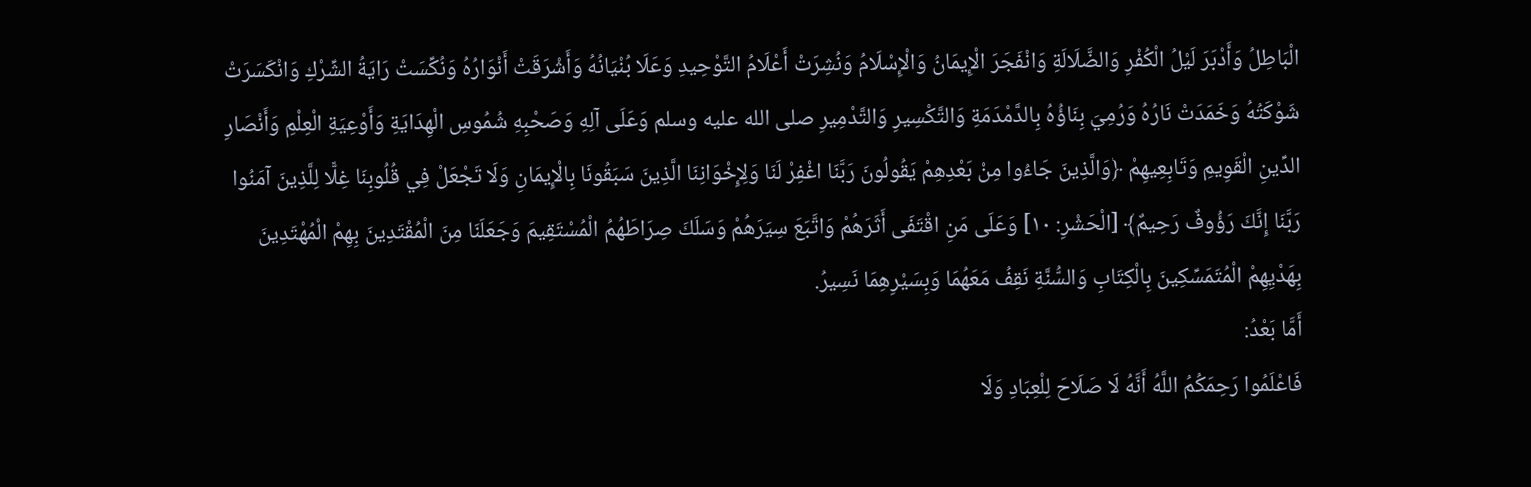الْبَاطِلُ وَأَدْبَرَ لَيْلُ الْكُفْرِ وَالضَّلَالَةِ وَانْفَجَرَ الْإِيمَانُ وَالْإِسْلَامُ وَنُشِرَتْ أَعْلَامُ التَّوْحِيدِ وَعَلَا بُنْيَانُهُ وَأَشْرَقَتْ أَنْوَارُهُ وَنُكِّسَتْ رَايَةُ الشِّرْكِ وَانْكَسَرَتْ شَوْكَتُهُ وَخَمَدَتْ نَارُهُ وَرُمِيَ بِنَاؤُهُ بِالدَّمْدَمَةِ وَالتَّكْسِيرِ وَالتَّدْمِيرِ صلى الله عليه وسلم وَعَلَى آلِهِ وَصَحْبِهِ شُمُوسِ الْهِدَايَةِ وَأَوْعِيَةِ الْعِلْمِ وَأَنْصَارِ الدِّينِ الْقَوِيمِ وَتَابِعِيهِمْ ﴿وَالَّذِينَ جَاءُوا مِنْ بَعْدِهِمْ يَقُولُونَ رَبَّنَا اغْفِرْ لَنَا وَلِإِخْوَانِنَا الَّذِينَ سَبَقُونَا بِالْإِيمَانِ وَلَا تَجْعَلْ فِي قُلُوبِنَا غِلًّا لِلَّذِينَ آمَنُوا رَبَّنَا إِنَّكَ رَؤُوفٌ رَحِيمٌ﴾ [الْحَشْرِ: ١٠] وَعَلَى مَنِ اقْتَفَى أَثَرَهُمْ وَاتَّبَعَ سِيَرَهُمْ وَسَلَكَ صِرَاطَهُمُ الْمُسْتَقِيمَ وَجَعَلَنَا مِنَ الْمُقْتَدِينَ بِهِمْ الْمُهْتَدِينَ بِهَدْيِهِمْ الْمُتَمَسِّكِينَ بِالْكِتَابِ وَالسُّنَّةِ نَقِفُ مَعَهُمَا وَبِسَيْرِهِمَا نَسِيرُ.
أَمَّا بَعْدُ:
فَاعْلَمُوا رَحِمَكُمُ اللَّهُ أَنَّهُ لَا صَلَاحَ لِلْعِبَادِ وَلَا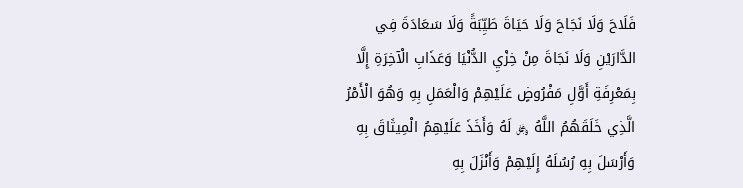فَلَاحَ وَلَا نَجَاحَ وَلَا حَيَاةَ طَيِّبَةً وَلَا سَعَادَةَ فِي الدَّارَيْنِ وَلَا نَجَاةَ مِنْ خِزْيِ الدُّنْيَا وَعَذَابِ الْآخِرَةِ إِلَّا بِمَعْرِفَةِ أَوَّلِ مَفْرُوضٍ عَلَيْهِمْ وَالْعَمَلِ بِهِ وَهُوَ الْأَمْرُ الَّذِي خَلَقَهُمُ اللَّهُ ﷿ لَهُ وَأَخَذَ عَلَيْهِمُ الْمِيثَاقَ بِهِ وَأَرْسَلَ بِهِ رُسُلَهُ إِلَيْهِمْ وَأَنْزَلَ بِهِ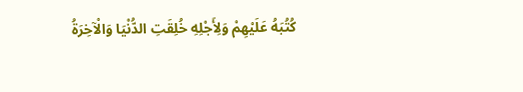كُتُبَهُ عَلَيْهِمْ وَلِأَجْلِهِ خُلِقَتِ الدُّنْيَا وَالْآخِرَةُ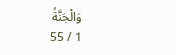وَالْجَنَّةُ
1 / 55